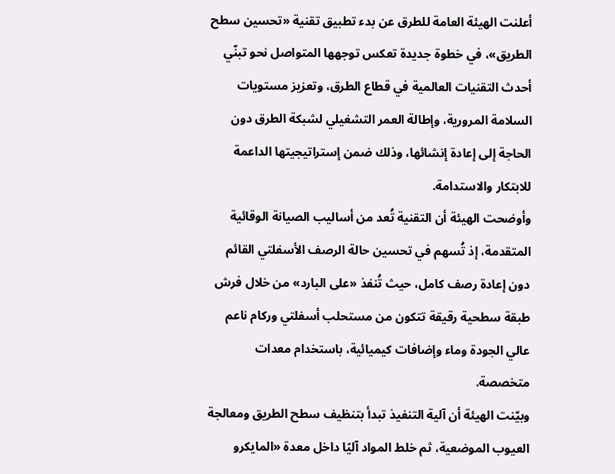أعلنت الهيئة العامة للطرق عن بدء تطبيق تقنية «تحسين سطح الطريق»، في خطوة جديدة تعكس توجهها المتواصل نحو تبنّي أحدث التقنيات العالمية في قطاع الطرق، وتعزيز مستويات السلامة المرورية، وإطالة العمر التشغيلي لشبكة الطرق دون الحاجة إلى إعادة إنشائها، وذلك ضمن إستراتيجيتها الداعمة للابتكار والاستدامة.
وأوضحت الهيئة أن التقنية تُعد من أساليب الصيانة الوقائية المتقدمة، إذ تُسهم في تحسين حالة الرصف الأسفلتي القائم دون إعادة رصف كامل، حيث تُنفذ «على البارد» من خلال فرش طبقة سطحية رقيقة تتكون من مستحلب أسفلتي وركام ناعم عالي الجودة وماء وإضافات كيميائية، باستخدام معدات متخصصة.
وبيّنت الهيئة أن آلية التنفيذ تبدأ بتنظيف سطح الطريق ومعالجة العيوب الموضعية، ثم خلط المواد آليًا داخل معدة «المايكرو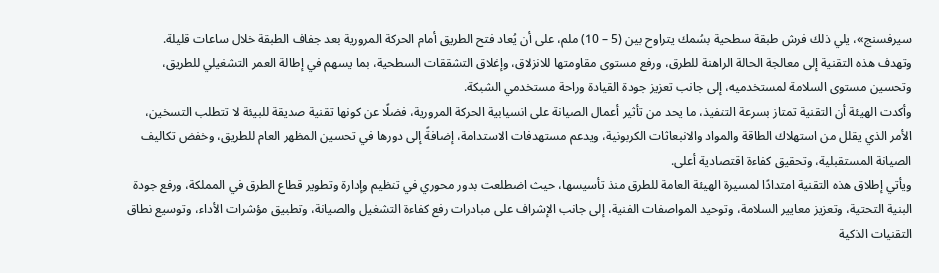سيرفسنج»، يلي ذلك فرش طبقة سطحية بسُمك يتراوح بين (5 – 10) ملم، على أن يُعاد فتح الطريق أمام الحركة المرورية بعد جفاف الطبقة خلال ساعات قليلة.
وتهدف هذه التقنية إلى معالجة الحالة الراهنة للطرق، ورفع مستوى مقاومتها للانزلاق، وإغلاق التشققات السطحية، بما يسهم في إطالة العمر التشغيلي للطريق، وتحسين مستوى السلامة لمستخدميه، إلى جانب تعزيز جودة القيادة وراحة مستخدمي الشبكة.
وأكدت الهيئة أن التقنية تمتاز بسرعة التنفيذ، ما يحد من تأثير أعمال الصيانة على انسيابية الحركة المرورية، فضلًا عن كونها تقنية صديقة للبيئة لا تتطلب التسخين، الأمر الذي يقلل من استهلاك الطاقة والمواد والانبعاثات الكربونية، ويدعم مستهدفات الاستدامة، إضافةً إلى دورها في تحسين المظهر العام للطريق، وخفض تكاليف الصيانة المستقبلية، وتحقيق كفاءة اقتصادية أعلى.
ويأتي إطلاق هذه التقنية امتدادًا لمسيرة الهيئة العامة للطرق منذ تأسيسها، حيث اضطلعت بدور محوري في تنظيم وإدارة وتطوير قطاع الطرق في المملكة، ورفع جودة البنية التحتية، وتعزيز معايير السلامة، وتوحيد المواصفات الفنية، إلى جانب الإشراف على مبادرات رفع كفاءة التشغيل والصيانة، وتطبيق مؤشرات الأداء، وتوسيع نطاق التقنيات الذكية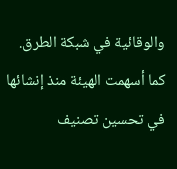والوقائية في شبكة الطرق.
كما أسهمت الهيئة منذ إنشائها في تحسين تصنيف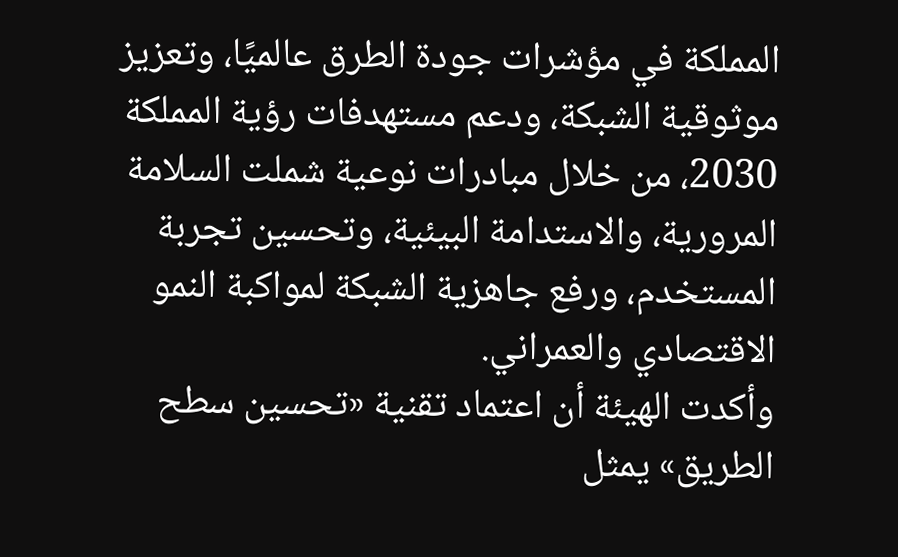المملكة في مؤشرات جودة الطرق عالميًا، وتعزيز موثوقية الشبكة، ودعم مستهدفات رؤية المملكة 2030، من خلال مبادرات نوعية شملت السلامة المرورية، والاستدامة البيئية، وتحسين تجربة المستخدم، ورفع جاهزية الشبكة لمواكبة النمو الاقتصادي والعمراني.
وأكدت الهيئة أن اعتماد تقنية «تحسين سطح الطريق» يمثل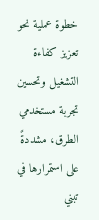خطوة عملية نحو تعزيز كفاءة التشغيل وتحسين تجربة مستخدمي الطرق، مشددةً على استمرارها في تبني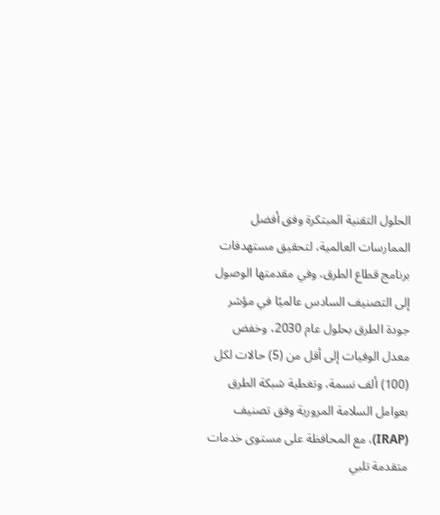الحلول التقنية المبتكرة وفق أفضل الممارسات العالمية، لتحقيق مستهدفات برنامج قطاع الطرق، وفي مقدمتها الوصول إلى التصنيف السادس عالميًا في مؤشر جودة الطرق بحلول عام 2030، وخفض معدل الوفيات إلى أقل من (5) حالات لكل (100) ألف نسمة، وتغطية شبكة الطرق بعوامل السلامة المرورية وفق تصنيف (IRAP)، مع المحافظة على مستوى خدمات متقدمة تلبي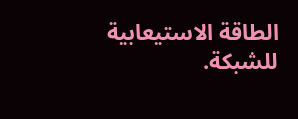الطاقة الاستيعابية للشبكة.